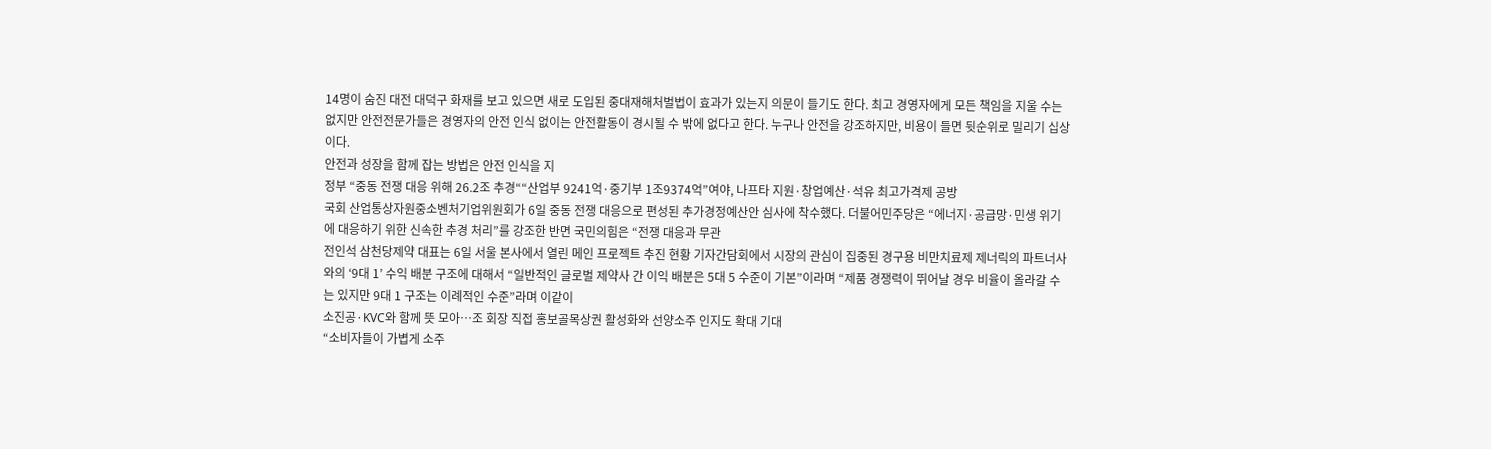14명이 숨진 대전 대덕구 화재를 보고 있으면 새로 도입된 중대재해처벌법이 효과가 있는지 의문이 들기도 한다. 최고 경영자에게 모든 책임을 지울 수는 없지만 안전전문가들은 경영자의 안전 인식 없이는 안전활동이 경시될 수 밖에 없다고 한다. 누구나 안전을 강조하지만, 비용이 들면 뒷순위로 밀리기 십상이다.
안전과 성장을 함께 잡는 방법은 안전 인식을 지
정부 “중동 전쟁 대응 위해 26.2조 추경““산업부 9241억·중기부 1조9374억”여야, 나프타 지원·창업예산·석유 최고가격제 공방
국회 산업통상자원중소벤처기업위원회가 6일 중동 전쟁 대응으로 편성된 추가경정예산안 심사에 착수했다. 더불어민주당은 “에너지·공급망·민생 위기에 대응하기 위한 신속한 추경 처리”를 강조한 반면 국민의힘은 “전쟁 대응과 무관
전인석 삼천당제약 대표는 6일 서울 본사에서 열린 메인 프로젝트 추진 현황 기자간담회에서 시장의 관심이 집중된 경구용 비만치료제 제너릭의 파트너사와의 ‘9대 1’ 수익 배분 구조에 대해서 “일반적인 글로벌 제약사 간 이익 배분은 5대 5 수준이 기본”이라며 “제품 경쟁력이 뛰어날 경우 비율이 올라갈 수는 있지만 9대 1 구조는 이례적인 수준”라며 이같이
소진공·KVC와 함께 뜻 모아⋯조 회장 직접 홍보골목상권 활성화와 선양소주 인지도 확대 기대
“소비자들이 가볍게 소주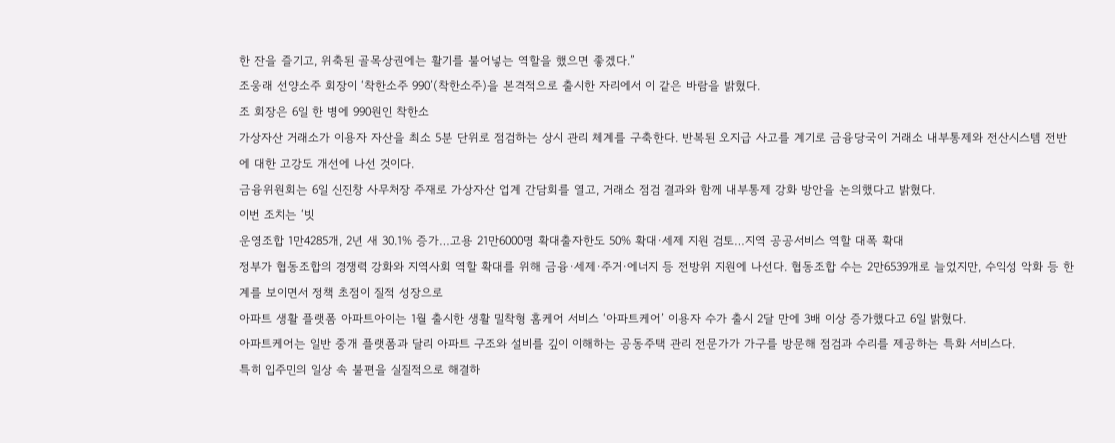한 잔을 즐기고, 위축된 골목상권에는 활기를 불어넣는 역할을 했으면 좋겠다.”
조웅래 선양소주 회장이 ‘착한소주 990’(착한소주)을 본격적으로 출시한 자리에서 이 같은 바람을 밝혔다.
조 회장은 6일 한 병에 990원인 착한소
가상자산 거래소가 이용자 자산을 최소 5분 단위로 점검하는 상시 관리 체계를 구축한다. 반복된 오지급 사고를 계기로 금융당국이 거래소 내부통제와 전산시스템 전반에 대한 고강도 개선에 나선 것이다.
금융위원회는 6일 신진창 사무처장 주재로 가상자산 업계 간담회를 열고, 거래소 점검 결과와 함께 내부통제 강화 방안을 논의했다고 밝혔다.
이번 조치는 ‘빗
운영조합 1만4285개, 2년 새 30.1% 증가…고용 21만6000명 확대출자한도 50% 확대·세제 지원 검토…지역 공공서비스 역할 대폭 확대
정부가 협동조합의 경쟁력 강화와 지역사회 역할 확대를 위해 금융·세제·주거·에너지 등 전방위 지원에 나선다. 협동조합 수는 2만6539개로 늘었지만, 수익성 악화 등 한계를 보이면서 정책 초점이 질적 성장으로
아파트 생활 플랫폼 아파트아이는 1월 출시한 생활 밀착형 홈케어 서비스 ‘아파트케어’ 이용자 수가 출시 2달 만에 3배 이상 증가했다고 6일 밝혔다.
아파트케어는 일반 중개 플랫폼과 달리 아파트 구조와 설비를 깊이 이해하는 공동주택 관리 전문가가 가구를 방문해 점검과 수리를 제공하는 특화 서비스다.
특히 입주민의 일상 속 불편을 실질적으로 해결하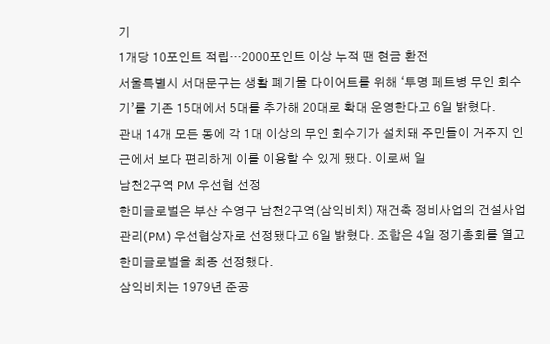기
1개당 10포인트 적립…2000포인트 이상 누적 땐 현금 환전
서울특별시 서대문구는 생활 폐기물 다이어트를 위해 ‘투명 페트병 무인 회수기’를 기존 15대에서 5대를 추가해 20대로 확대 운영한다고 6일 밝혔다.
관내 14개 모든 동에 각 1대 이상의 무인 회수기가 설치돼 주민들이 거주지 인근에서 보다 편리하게 이를 이용할 수 있게 됐다. 이로써 일
남천2구역 PM 우선협 선정
한미글로벌은 부산 수영구 남천2구역(삼익비치) 재건축 정비사업의 건설사업관리(PM) 우선협상자로 선정됐다고 6일 밝혔다. 조합은 4일 정기총회를 열고 한미글로벌을 최종 선정했다.
삼익비치는 1979년 준공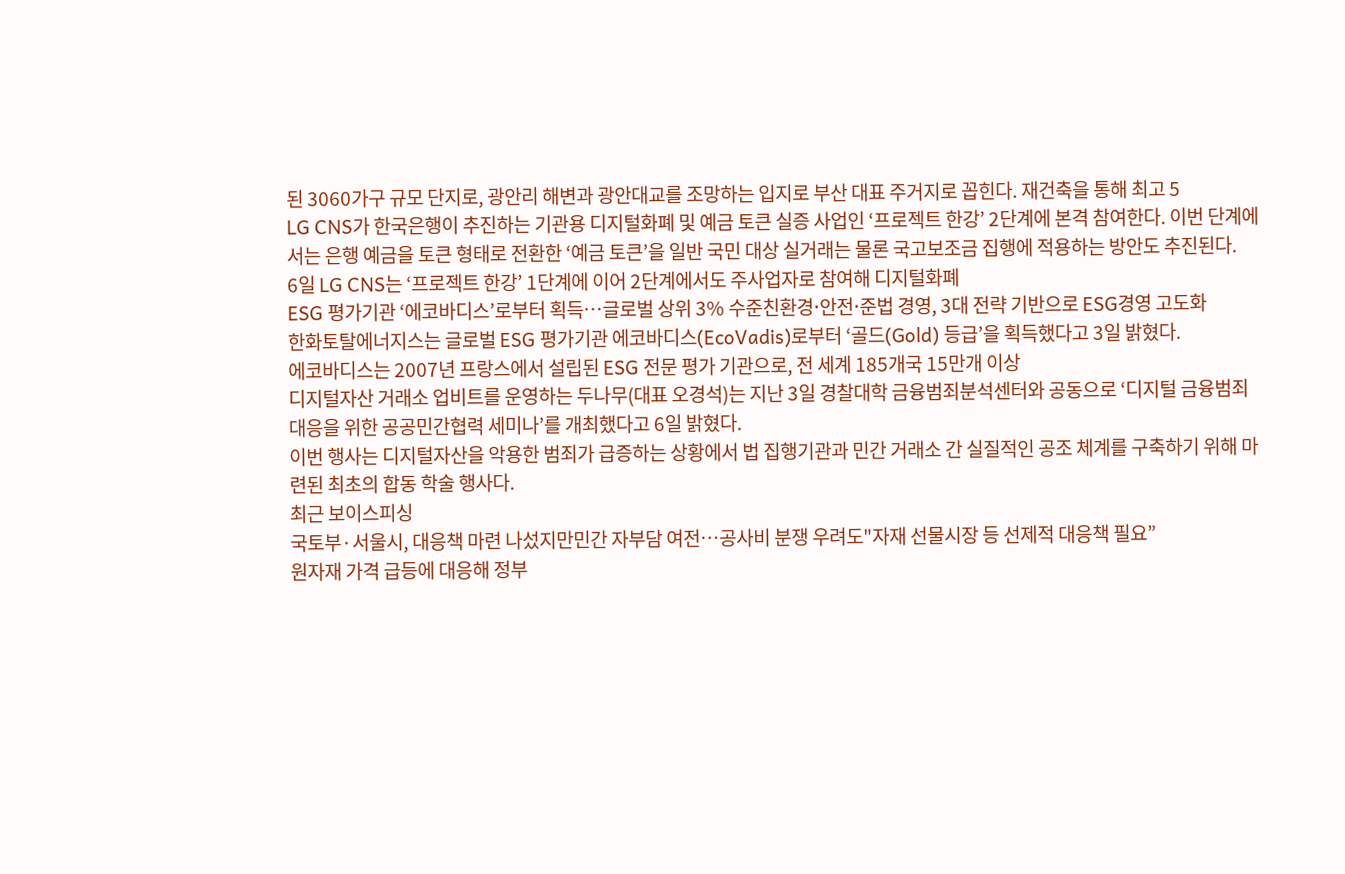된 3060가구 규모 단지로, 광안리 해변과 광안대교를 조망하는 입지로 부산 대표 주거지로 꼽힌다. 재건축을 통해 최고 5
LG CNS가 한국은행이 추진하는 기관용 디지털화폐 및 예금 토큰 실증 사업인 ‘프로젝트 한강’ 2단계에 본격 참여한다. 이번 단계에서는 은행 예금을 토큰 형태로 전환한 ‘예금 토큰’을 일반 국민 대상 실거래는 물론 국고보조금 집행에 적용하는 방안도 추진된다.
6일 LG CNS는 ‘프로젝트 한강’ 1단계에 이어 2단계에서도 주사업자로 참여해 디지털화폐
ESG 평가기관 ‘에코바디스’로부터 획득…글로벌 상위 3% 수준친환경∙안전∙준법 경영, 3대 전략 기반으로 ESG경영 고도화
한화토탈에너지스는 글로벌 ESG 평가기관 에코바디스(EcoVadis)로부터 ‘골드(Gold) 등급’을 획득했다고 3일 밝혔다.
에코바디스는 2007년 프랑스에서 설립된 ESG 전문 평가 기관으로, 전 세계 185개국 15만개 이상
디지털자산 거래소 업비트를 운영하는 두나무(대표 오경석)는 지난 3일 경찰대학 금융범죄분석센터와 공동으로 ‘디지털 금융범죄 대응을 위한 공공민간협력 세미나’를 개최했다고 6일 밝혔다.
이번 행사는 디지털자산을 악용한 범죄가 급증하는 상황에서 법 집행기관과 민간 거래소 간 실질적인 공조 체계를 구축하기 위해 마련된 최초의 합동 학술 행사다.
최근 보이스피싱
국토부·서울시, 대응책 마련 나섰지만민간 자부담 여전…공사비 분쟁 우려도"자재 선물시장 등 선제적 대응책 필요”
원자재 가격 급등에 대응해 정부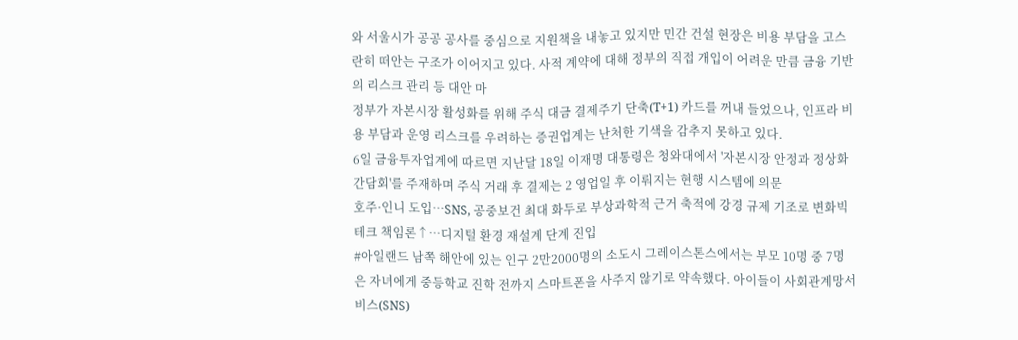와 서울시가 공공 공사를 중심으로 지원책을 내놓고 있지만 민간 건설 현장은 비용 부담을 고스란히 떠안는 구조가 이어지고 있다. 사적 계약에 대해 정부의 직접 개입이 어려운 만큼 금융 기반의 리스크 관리 등 대안 마
정부가 자본시장 활성화를 위해 주식 대금 결제주기 단축(T+1) 카드를 꺼내 들었으나, 인프라 비용 부담과 운영 리스크를 우려하는 증권업계는 난처한 기색을 감추지 못하고 있다.
6일 금융투자업계에 따르면 지난달 18일 이재명 대통령은 청와대에서 '자본시장 안정과 정상화 간담회'를 주재하며 주식 거래 후 결제는 2 영업일 후 이뤄지는 현행 시스템에 의문
호주·인니 도입…SNS, 공중보건 최대 화두로 부상과학적 근거 축적에 강경 규제 기조로 변화빅테크 책임론↑…디지털 환경 재설계 단계 진입
#아일랜드 남쪽 해안에 있는 인구 2만2000명의 소도시 그레이스톤스에서는 부모 10명 중 7명은 자녀에게 중등학교 진학 전까지 스마트폰을 사주지 않기로 약속했다. 아이들이 사회관계망서비스(SNS)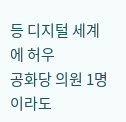등 디지털 세계에 허우
공화당 의원 1명이라도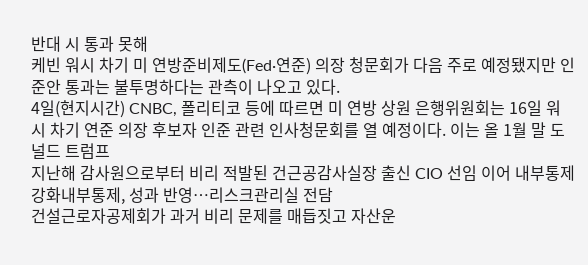반대 시 통과 못해
케빈 워시 차기 미 연방준비제도(Fed·연준) 의장 청문회가 다음 주로 예정됐지만 인준안 통과는 불투명하다는 관측이 나오고 있다.
4일(현지시간) CNBC, 폴리티코 등에 따르면 미 연방 상원 은행위원회는 16일 워시 차기 연준 의장 후보자 인준 관련 인사청문회를 열 예정이다. 이는 올 1월 말 도널드 트럼프
지난해 감사원으로부터 비리 적발된 건근공감사실장 출신 CIO 선임 이어 내부통제 강화내부통제, 성과 반영…리스크관리실 전담
건설근로자공제회가 과거 비리 문제를 매듭짓고 자산운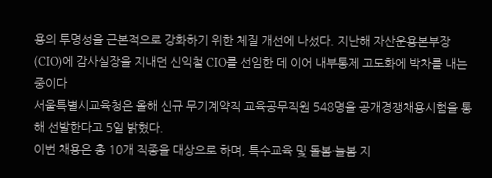용의 투명성을 근본적으로 강화하기 위한 체질 개선에 나섰다. 지난해 자산운용본부장(CIO)에 감사실장을 지내던 신익철 CIO를 선임한 데 이어 내부통제 고도화에 박차를 내는 중이다
서울특별시교육청은 올해 신규 무기계약직 교육공무직원 548명을 공개경쟁채용시험을 통해 선발한다고 5일 밝혔다.
이번 채용은 총 10개 직종을 대상으로 하며, 특수교육 및 돌봄·늘봄 지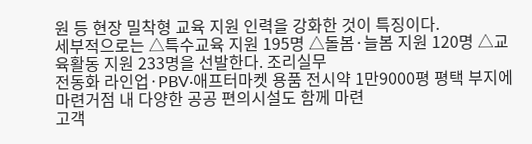원 등 현장 밀착형 교육 지원 인력을 강화한 것이 특징이다.
세부적으로는 △특수교육 지원 195명 △돌봄·늘봄 지원 120명 △교육활동 지원 233명을 선발한다. 조리실무
전동화 라인업·PBV·애프터마켓 용품 전시약 1만9000평 평택 부지에 마련거점 내 다양한 공공 편의시설도 함께 마련
고객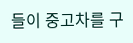들이 중고차를 구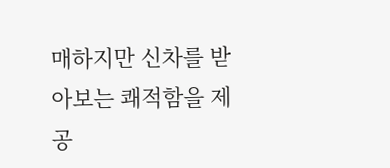매하지만 신차를 받아보는 쾌적함을 제공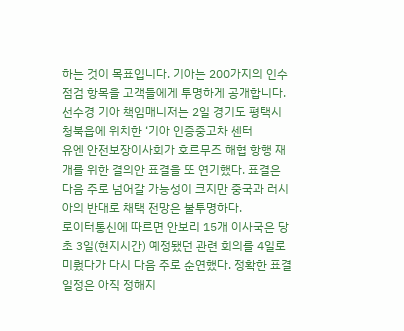하는 것이 목표입니다. 기아는 200가지의 인수 점검 항목을 고객들에게 투명하게 공개합니다.
선수경 기아 책임매니저는 2일 경기도 평택시 청북읍에 위치한 ‘기아 인증중고차 센터
유엔 안전보장이사회가 호르무즈 해협 항행 재개를 위한 결의안 표결을 또 연기했다. 표결은 다음 주로 넘어갈 가능성이 크지만 중국과 러시아의 반대로 채택 전망은 불투명하다.
로이터통신에 따르면 안보리 15개 이사국은 당초 3일(현지시간) 예정됐던 관련 회의를 4일로 미뤘다가 다시 다음 주로 순연했다. 정확한 표결 일정은 아직 정해지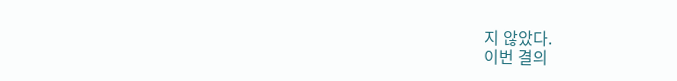지 않았다.
이번 결의